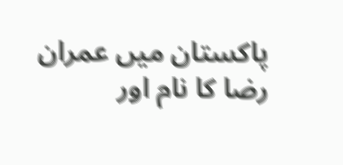پاکستان میں عمران رضا کا نام اور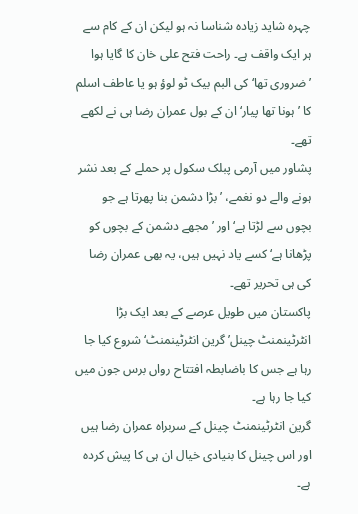چہرہ شاید زیادہ شناسا نہ ہو لیکن ان کے کام سے ہر ایک واقف ہے۔ راحت فتح علی خان کا گایا ہوا ’ضروری تھا‘ کی البم بیک ٹو لوؤ ہو یا عاطف اسلم کا ’ہونا تھا پیار‘ ان کے بول عمران رضا ہی نے لکھے تھے۔
پشاور میں آرمی پبلک سکول پر حملے کے بعد نشر ہونے والے دو نغمے، ’بڑا دشمن بنا پھرتا ہے جو بچوں سے لڑتا ہے‘ اور ’مجھے دشمن کے بچوں کو پڑھانا ہے‘ کسے یاد نہیں ہیں، یہ بھی عمران رضا کی ہی تحریر تھے۔
پاکستان میں طویل عرصے کے بعد ایک بڑا انٹرٹینمنٹ چینل’گرین انٹرٹینمنٹ‘ شروع کیا جا رہا ہے جس کا باضابطہ افتتاح رواں برس جون میں کیا جا رہا ہے۔
گرین انٹرٹینمنٹ چینل کے سربراہ عمران رضا ہیں اور اس چینل کا بنیادی خیال ان ہی کا پیش کردہ ہے۔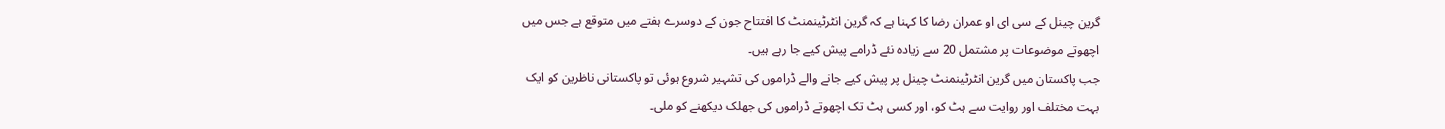گرین چینل کے سی ای او عمران رضا کا کہنا ہے کہ گرین انٹرٹینمنٹ کا افتتاح جون کے دوسرے ہفتے میں متوقع ہے جس میں اچھوتے موضوعات پر مشتمل 20 سے زیادہ نئے ڈرامے پیش کیے جا رہے ہیں۔
جب پاکستان میں گرین انٹرٹینمنٹ چینل پر پیش کیے جانے والے ڈراموں کی تشہیر شروع ہوئی تو پاکستانی ناظرین کو ایک بہت مختلف اور روایت سے ہٹ کو، اور کسی ہٹ تک اچھوتے ڈراموں کی جھلک دیکھنے کو ملی۔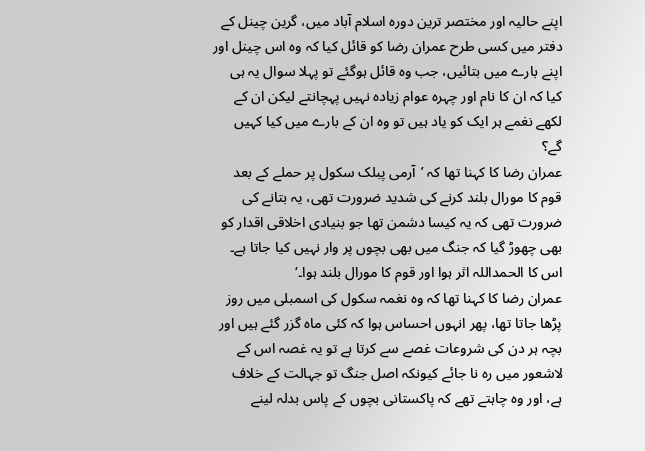اپنے حالیہ اور مختصر ترین دورہ اسلام آباد میں، گرین چینل کے دفتر میں کسی طرح عمران رضا کو قائل کیا کہ وہ اس چینل اور اپنے بارے میں بتائیں، جب وہ قائل ہوگئے تو پہلا سوال یہ ہی کیا کہ ان کا نام اور چہرہ عوام زیادہ نہیں پہچانتے لیکن ان کے لکھے نغمے ہر ایک کو یاد ہیں تو وہ ان کے بارے میں کیا کہیں گے؟
عمران رضا کا کہنا تھا کہ ’آرمی پبلک سکول پر حملے کے بعد قوم کا مورال بلند کرنے کی شدید ضرورت تھی، یہ بتانے کی ضرورت تھی کہ یہ کیسا دشمن تھا جو بنیادی اخلاقی اقدار کو بھی چھوڑ گیا کہ جنگ میں بھی بچوں پر وار نہیں کیا جاتا ہے۔ اس کا الحمداللہ اثر ہوا اور قوم کا مورال بلند ہوا۔‘
عمران رضا کا کہنا تھا کہ وہ نغمہ سکول کی اسمبلی میں روز پڑھا جاتا تھا، پھر انہوں احساس ہوا کہ کئی ماہ گزر گئے ہیں اور بچہ ہر دن کی شروعات غصے سے کرتا ہے تو یہ غصہ اس کے لاشعور میں رہ نا جائے کیونکہ اصل جنگ تو جہالت کے خلاف ہے، اور وہ چاہتے تھے کہ پاکستانی بچوں کے پاس بدلہ لینے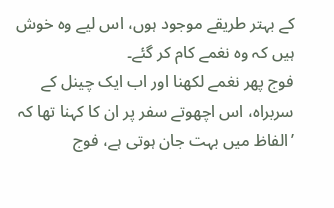کے بہتر طریقے موجود ہوں، اس لیے وہ خوش ہیں کہ وہ نغمے کام کر گئے۔
فوج پھر نغمے لکھنا اور اب ایک چینل کے سربراہ، اس اچھوتے سفر پر ان کا کہنا تھا کہ ’الفاظ میں بہت جان ہوتی ہے، فوج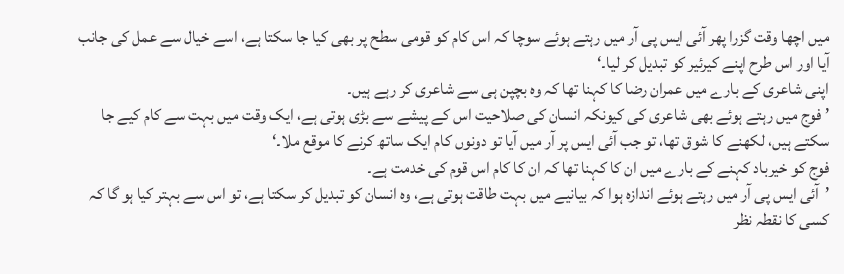میں اچھا وقت گزرا پھر آئی ایس پی آر میں رہتے ہوئے سوچا کہ اس کام کو قومی سطح پر بھی کیا جا سکتا ہے، اسے خیال سے عمل کی جانب آیا اور اس طرح اپنے کیرئیر کو تبدیل کر لیا۔‘
اپنی شاعری کے بارے میں عمران رضا کا کہنا تھا کہ وہ بچپن ہی سے شاعری کر رہے ہیں۔
’ فوج میں رہتے ہوئے بھی شاعری کی کیونکہ انسان کی صلاحیت اس کے پیشے سے بڑی ہوتی ہے، ایک وقت میں بہت سے کام کیے جا سکتے ہیں، لکھنے کا شوق تھا، تو جب آئی ایس پر آر میں آیا تو دونوں کام ایک ساتھ کرنے کا موقع ملا۔‘
فوج کو خیرباد کہنے کے بارے میں ان کا کہنا تھا کہ ان کا کام اس قوم کی خدمت ہے۔
’آئی ایس پی آر میں رہتے ہوئے اندازہ ہوا کہ بیانیے میں بہت طاقت ہوتی ہے، وہ انسان کو تبدیل کر سکتا ہے، تو اس سے بہتر کیا ہو گا کہ کسی کا نقطہ نظر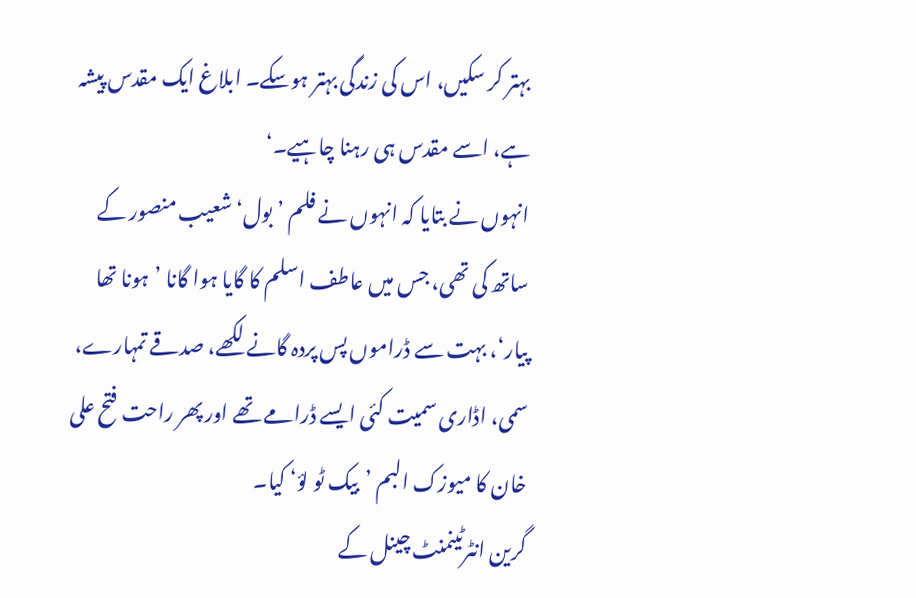بہتر کر سکیں، اس کی زندگی بہتر ہوسکے۔ ابلاغ ایک مقدس پیشہ ہے، اسے مقدس ہی رہنا چاہیے۔‘
انہوں نے بتایا کہ انہوں نے فلم ’بول‘ شعیب منصور کے ساتھ کی تھی، جس میں عاطف اسلم کا گایا ہوا گانا ’ہونا تھا پیار‘، بہت سے ڈراموں پس پردہ گانے لکھے، صدقے تمہارے، سمی، اڈاری سمیت کئی ایسے ڈرامے تھے اور پھر راحت فتح علی خان کا میوزک البم ’بیک ٹو لؤ‘ کیا۔
گرین انٹرٹینمنٹ چینل کے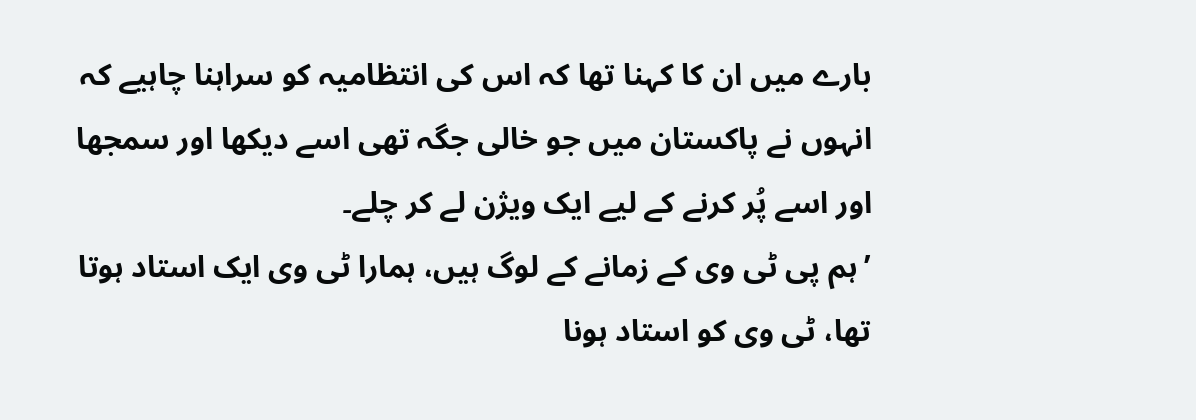بارے میں ان کا کہنا تھا کہ اس کی انتظامیہ کو سراہنا چاہیے کہ انہوں نے پاکستان میں جو خالی جگہ تھی اسے دیکھا اور سمجھا اور اسے پُر کرنے کے لیے ایک ویژن لے کر چلے۔
’ہم پی ٹی وی کے زمانے کے لوگ ہیں، ہمارا ٹی وی ایک استاد ہوتا تھا، ٹی وی کو استاد ہونا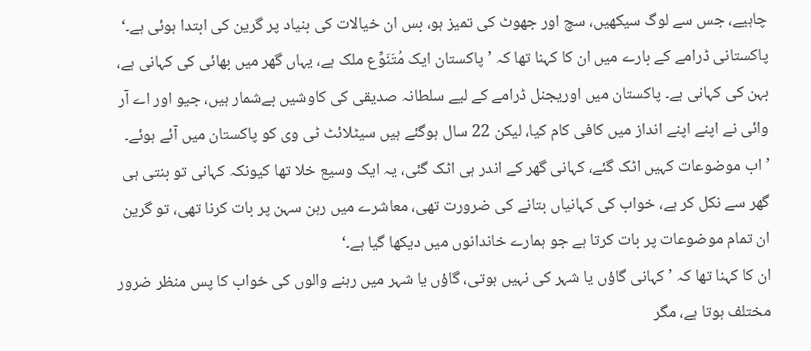چاہیے، جس سے لوگ سیکھیں، سچ اور جھوٹ کی تمیز ہو، بس ان خیالات کی بنیاد پر گرین کی ابتدا ہوئی ہے۔‘
پاکستانی ڈرامے کے بارے میں ان کا کہنا تھا کہ ’پاکستان ایک مُتَنَوِّع ملک ہے، یہاں گھر میں بھائی کی کہانی ہے، بہن کی کہانی ہے۔ پاکستان میں اوریجنل ڈرامے کے لیے سلطانہ صدیقی کی کاوشیں بےشمار ہیں، جیو اور اے آر وائی نے اپنے اپنے انداز میں کافی کام کیا، لیکن 22 سال ہوگئے ہیں سیٹلائٹ ٹی وی کو پاکستان میں آئے ہوئے۔
’اب موضوعات کہیں اٹک گئے، کہانی گھر کے اندر ہی اٹک گئی، یہ ایک وسیع خلا تھا کیونکہ کہانی تو بنتی ہی گھر سے نکل کر ہے، خواب کی کہانیاں بتانے کی ضرورت تھی، معاشرے میں رہن سہن پر بات کرنا تھی، تو گرین ان تمام موضوعات پر بات کرتا ہے جو ہمارے خاندانوں میں دیکھا گیا ہے۔‘
ان کا کہنا تھا کہ ’کہانی گاؤں یا شہر کی نہیں ہوتی، گاؤں یا شہر میں رہنے والوں کی خواب کا پس منظر ضرور مختلف ہوتا ہے، مگر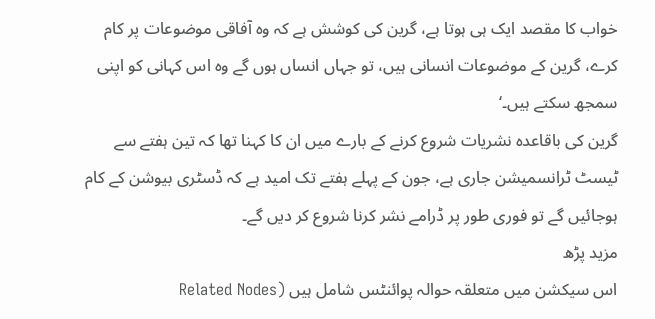خواب کا مقصد ایک ہی ہوتا ہے، گرین کی کوشش ہے کہ وہ آفاقی موضوعات پر کام کرے، گرین کے موضوعات انسانی ہیں، تو جہاں انساں ہوں گے وہ اس کہانی کو اپنی سمجھ سکتے ہیں۔‘
گرین کی باقاعدہ نشریات شروع کرنے کے بارے میں ان کا کہنا تھا کہ تین ہفتے سے ٹیسٹ ٹرانسمیشن جاری ہے، جون کے پہلے ہفتے تک امید ہے کہ ڈسٹری بیوشن کے کام ہوجائیں گے تو فوری طور پر ڈرامے نشر کرنا شروع کر دیں گے۔
مزید پڑھ
اس سیکشن میں متعلقہ حوالہ پوائنٹس شامل ہیں (Related Nodes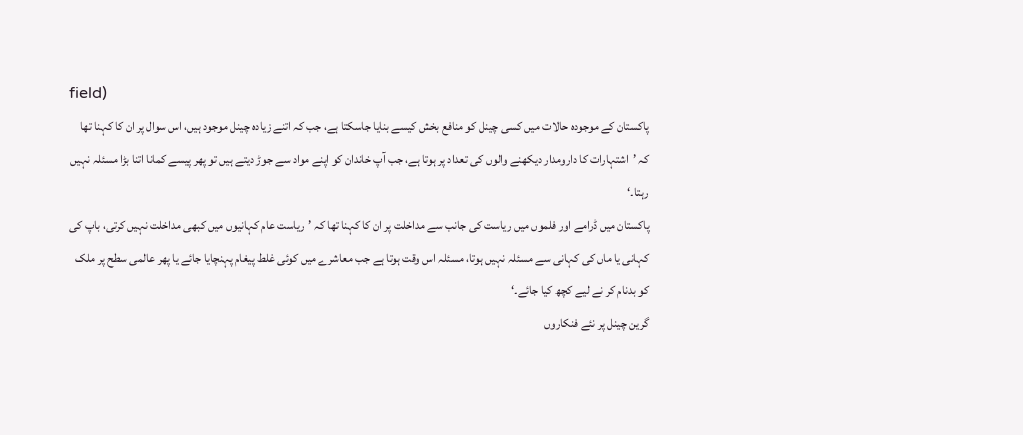field)
پاکستان کے موجودہ حالات میں کسی چینل کو منافع بخش کیسے بنایا جاسکتا ہے، جب کہ اتنے زیادہ چینل موجود ہیں، اس سوال پر ان کا کہنا تھا کہ ’اشتہارات کا دارومدار دیکھنے والوں کی تعداد پر ہوتا ہے، جب آپ خاندان کو اپنے مواد سے جوڑ دیتے ہیں تو پھر پیسے کمانا اتنا بڑا مسئلہ نہیں رہتا۔‘
پاکستان میں ڈرامے اور فلموں میں ریاست کی جانب سے مداخلت پر ان کا کہنا تھا کہ ’ریاست عام کہانیوں میں کبھی مداخلت نہیں کرتی، باپ کی کہانی یا ماں کی کہانی سے مسئلہ نہیں ہوتا، مسئلہ اس وقت ہوتا ہے جب معاشرے میں کوئی غلط پیغام پہنچایا جائے یا پھر عالمی سطح پر ملک کو بدنام کر نے لیے کچھ کیا جائے۔‘
گرین چینل پر نئے فنکاروں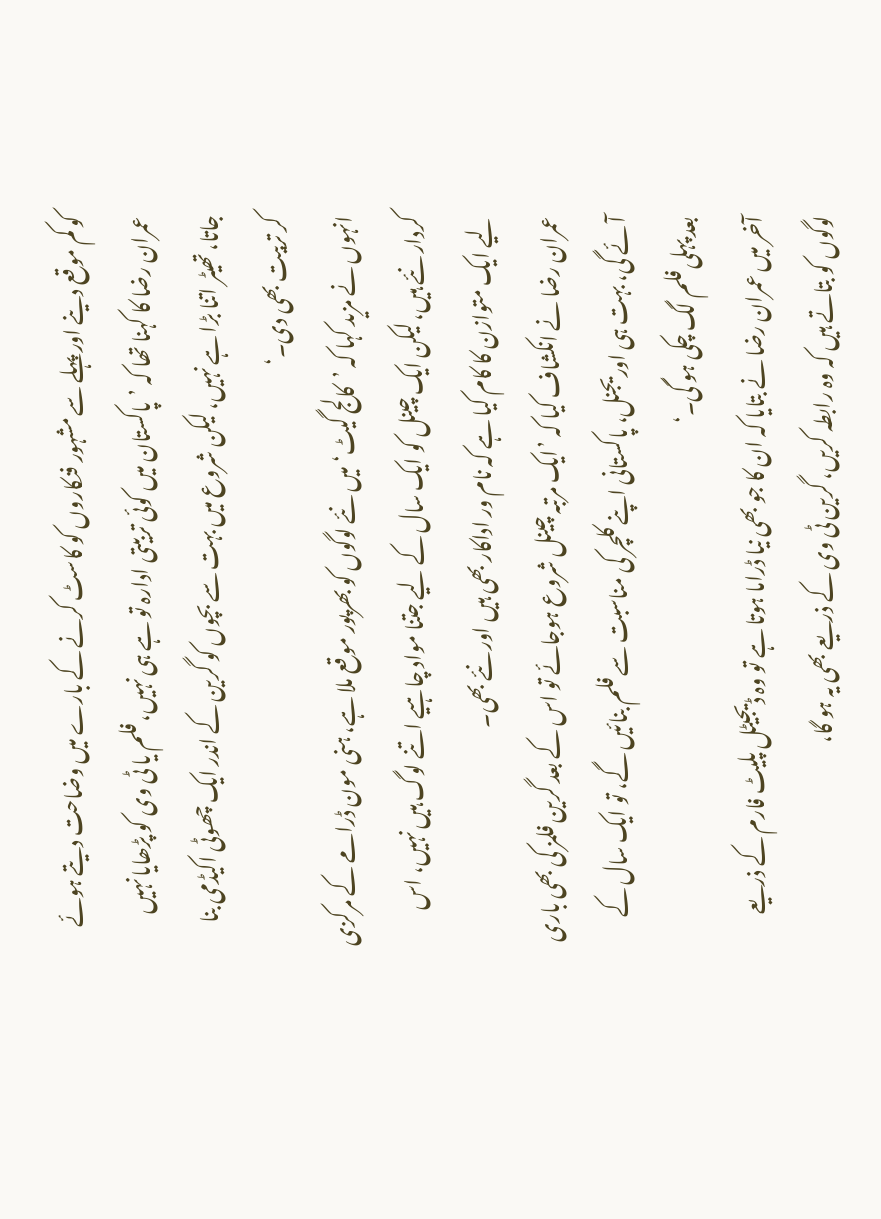کو کم موقع دینے اور پہلے سے مشہور فنکاروں کو کاسٹ کرنے کے بارے میں وضاحت دیتے ہوئے عمران رضا کا کہنا تھا کہ ’پاکستان میں کوئی تربیتی ادارہ تو ہے ہی نہیں، فلم یا ٹی وی کو پڑھایا نہیں جاتا، تھیٹر اتنا بڑا ہے نہیں، لیکن شروع میں بہت سے بچوں کو گرین کے اندر ایک چھوٹی اکیڈمی بنا کر تربیت بھی دی۔‘
انہوں نے مزید کہا کہ ’کالج گیٹ‘ میں نئے لوگوں کو بھرپور موقع ملا ہے، ہنی مون ڈرامے کے مرکزی کردار نئے ہیں، لیکن ایک چینل کو ایک سال کے لیے جتنا مواد چاہیے اتنے لوگ ہیں نہیں، اس لیے ایک متوازن کا کام کیا ہے کہ نام ور اداکار بھی ہیں اور نئے بھی۔
عمران رضا نے انکشاف کیا کہ ’ایک مرتبہ چینل شروع ہوجائے تو اس کے بعد گرین فلمز کی بھی باری آئے گی، بہت ہی اوریجنل، پاکستانی اپنے کلچر کی مناسبت سے فلم بنائیں گے، تو ایک سال کے بعد پہلی فلم لگ چکی ہو گی۔‘
آخر میں عمران رضا نے بتایا کہ ان کا جو بھی نیا ڈراما ہوتا ہے تو وہ ڈیجیٹل پلیٹ فارم کے ذریعے لوگوں کو بتاتے ہیں کہ وہ رابطہ کریں، گرین ٹی وی کے ذریعے بھی یہ ہو گا،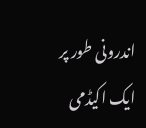اندرونی طور پر ایک اکیڈمی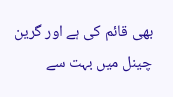بھی قائم کی ہے اور گرین چینل میں بہت سے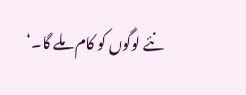نئے لوگوں کو کام ملے گا۔‘